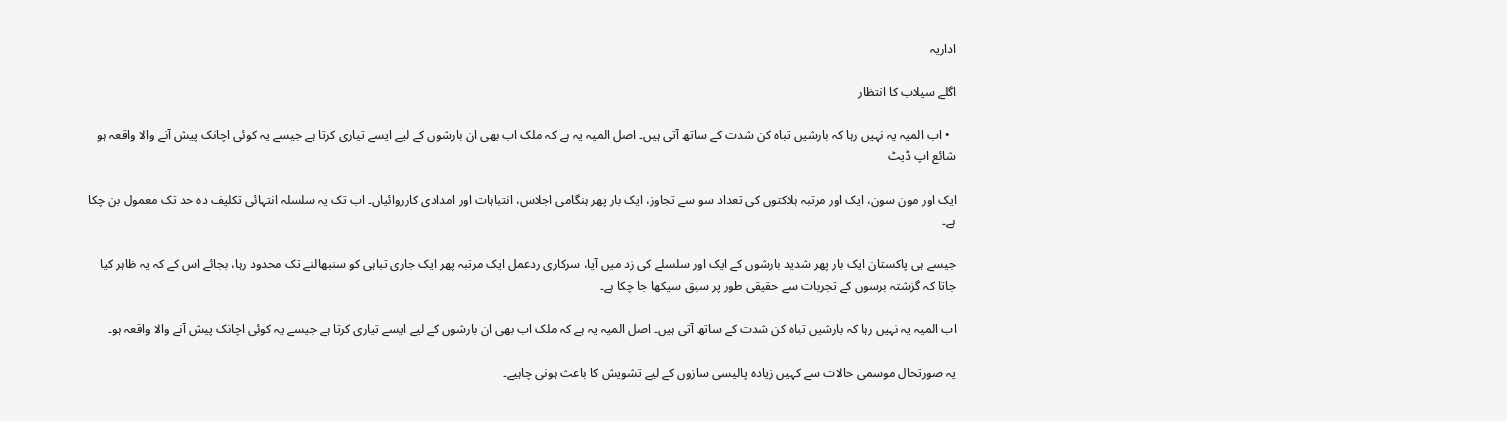اداریہ

اگلے سیلاب کا انتظار

  • اب المیہ یہ نہیں رہا کہ بارشیں تباہ کن شدت کے ساتھ آتی ہیں۔ اصل المیہ یہ ہے کہ ملک اب بھی ان بارشوں کے لیے ایسے تیاری کرتا ہے جیسے یہ کوئی اچانک پیش آنے والا واقعہ ہو
شائع اپ ڈیٹ

ایک اور مون سون، ایک اور مرتبہ ہلاکتوں کی تعداد سو سے تجاوز، ایک بار پھر ہنگامی اجلاس، انتباہات اور امدادی کارروائیاں۔ اب تک یہ سلسلہ انتہائی تکلیف دہ حد تک معمول بن چکا ہے۔

جیسے ہی پاکستان ایک بار پھر شدید بارشوں کے ایک اور سلسلے کی زد میں آیا، سرکاری ردعمل ایک مرتبہ پھر ایک جاری تباہی کو سنبھالنے تک محدود رہا، بجائے اس کے کہ یہ ظاہر کیا جاتا کہ گزشتہ برسوں کے تجربات سے حقیقی طور پر سبق سیکھا جا چکا ہے۔

اب المیہ یہ نہیں رہا کہ بارشیں تباہ کن شدت کے ساتھ آتی ہیں۔ اصل المیہ یہ ہے کہ ملک اب بھی ان بارشوں کے لیے ایسے تیاری کرتا ہے جیسے یہ کوئی اچانک پیش آنے والا واقعہ ہو۔

یہ صورتحال موسمی حالات سے کہیں زیادہ پالیسی سازوں کے لیے تشویش کا باعث ہونی چاہیے۔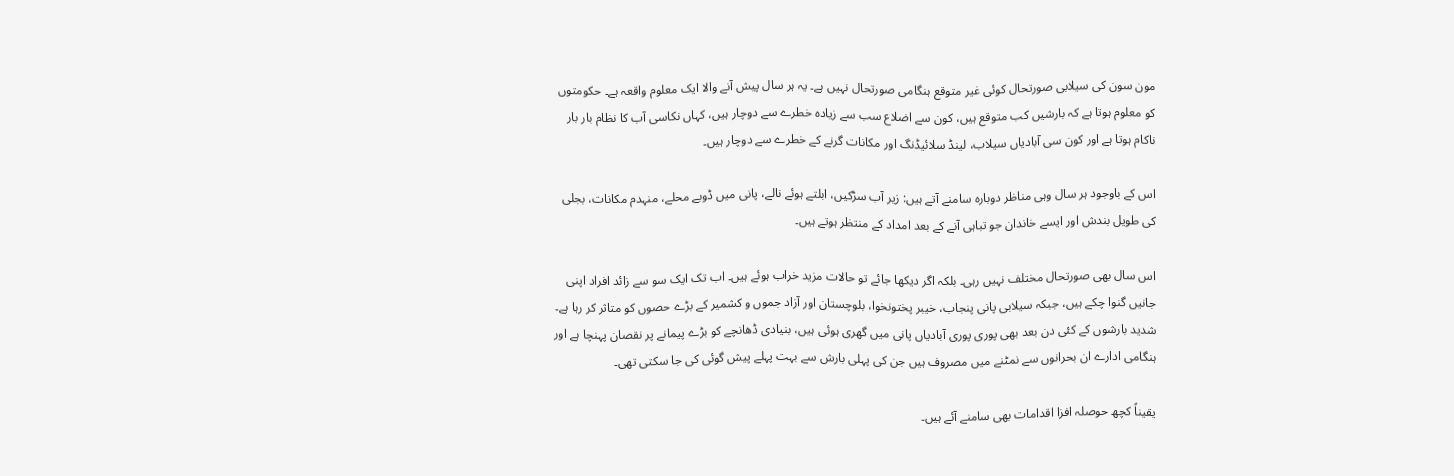مون سون کی سیلابی صورتحال کوئی غیر متوقع ہنگامی صورتحال نہیں ہے۔ یہ ہر سال پیش آنے والا ایک معلوم واقعہ ہے۔ حکومتوں کو معلوم ہوتا ہے کہ بارشیں کب متوقع ہیں، کون سے اضلاع سب سے زیادہ خطرے سے دوچار ہیں، کہاں نکاسی آب کا نظام بار بار ناکام ہوتا ہے اور کون سی آبادیاں سیلاب، لینڈ سلائیڈنگ اور مکانات گرنے کے خطرے سے دوچار ہیں۔

اس کے باوجود ہر سال وہی مناظر دوبارہ سامنے آتے ہیں: زیر آب سڑکیں، ابلتے ہوئے نالے، پانی میں ڈوبے محلے، منہدم مکانات، بجلی کی طویل بندش اور ایسے خاندان جو تباہی آنے کے بعد امداد کے منتظر ہوتے ہیں۔

اس سال بھی صورتحال مختلف نہیں رہی۔ بلکہ اگر دیکھا جائے تو حالات مزید خراب ہوئے ہیں۔ اب تک ایک سو سے زائد افراد اپنی جانیں گنوا چکے ہیں، جبکہ سیلابی پانی پنجاب، خیبر پختونخوا، بلوچستان اور آزاد جموں و کشمیر کے بڑے حصوں کو متاثر کر رہا ہے۔ شدید بارشوں کے کئی دن بعد بھی پوری پوری آبادیاں پانی میں گھری ہوئی ہیں، بنیادی ڈھانچے کو بڑے پیمانے پر نقصان پہنچا ہے اور ہنگامی ادارے ان بحرانوں سے نمٹنے میں مصروف ہیں جن کی پہلی بارش سے بہت پہلے پیش گوئی کی جا سکتی تھی۔

یقیناً کچھ حوصلہ افزا اقدامات بھی سامنے آئے ہیں۔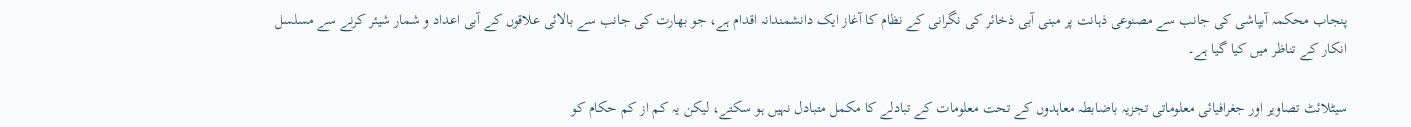پنجاب محکمہ آبپاشی کی جانب سے مصنوعی ذہانت پر مبنی آبی ذخائر کی نگرانی کے نظام کا آغاز ایک دانشمندانہ اقدام ہے، جو بھارت کی جانب سے بالائی علاقوں کے آبی اعداد و شمار شیئر کرنے سے مسلسل انکار کے تناظر میں کیا گیا ہے۔

سیٹلائٹ تصاویر اور جغرافیائی معلوماتی تجزیہ باضابطہ معاہدوں کے تحت معلومات کے تبادلے کا مکمل متبادل نہیں ہو سکتے، لیکن یہ کم از کم حکام کو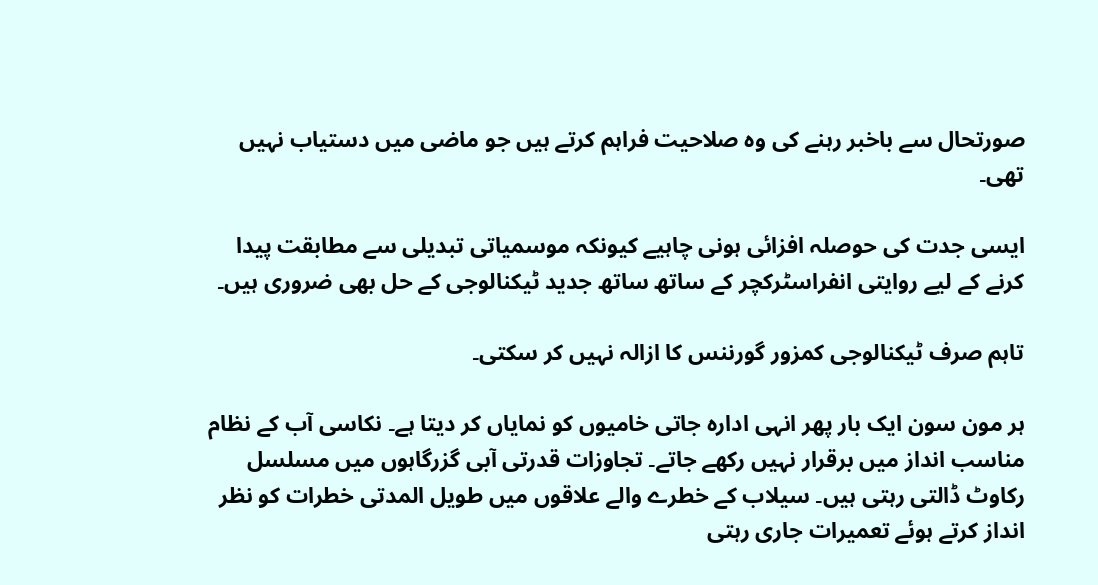صورتحال سے باخبر رہنے کی وہ صلاحیت فراہم کرتے ہیں جو ماضی میں دستیاب نہیں تھی۔

ایسی جدت کی حوصلہ افزائی ہونی چاہیے کیونکہ موسمیاتی تبدیلی سے مطابقت پیدا کرنے کے لیے روایتی انفراسٹرکچر کے ساتھ ساتھ جدید ٹیکنالوجی کے حل بھی ضروری ہیں۔

تاہم صرف ٹیکنالوجی کمزور گورننس کا ازالہ نہیں کر سکتی۔

ہر مون سون ایک بار پھر انہی ادارہ جاتی خامیوں کو نمایاں کر دیتا ہے۔ نکاسی آب کے نظام مناسب انداز میں برقرار نہیں رکھے جاتے۔ تجاوزات قدرتی آبی گزرگاہوں میں مسلسل رکاوٹ ڈالتی رہتی ہیں۔ سیلاب کے خطرے والے علاقوں میں طویل المدتی خطرات کو نظر انداز کرتے ہوئے تعمیرات جاری رہتی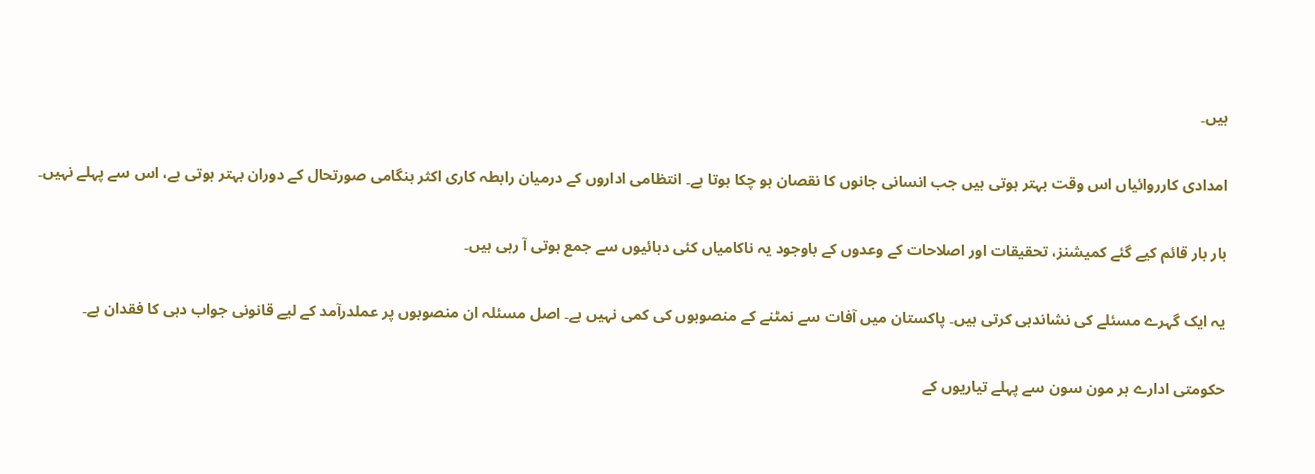ہیں۔

امدادی کارروائیاں اس وقت بہتر ہوتی ہیں جب انسانی جانوں کا نقصان ہو چکا ہوتا ہے۔ انتظامی اداروں کے درمیان رابطہ کاری اکثر ہنگامی صورتحال کے دوران بہتر ہوتی ہے، اس سے پہلے نہیں۔

بار بار قائم کیے گئے کمیشنز، تحقیقات اور اصلاحات کے وعدوں کے باوجود یہ ناکامیاں کئی دہائیوں سے جمع ہوتی آ رہی ہیں۔

یہ ایک گہرے مسئلے کی نشاندہی کرتی ہیں۔ پاکستان میں آفات سے نمٹنے کے منصوبوں کی کمی نہیں ہے۔ اصل مسئلہ ان منصوبوں پر عملدرآمد کے لیے قانونی جواب دہی کا فقدان ہے۔

حکومتی ادارے ہر مون سون سے پہلے تیاریوں کے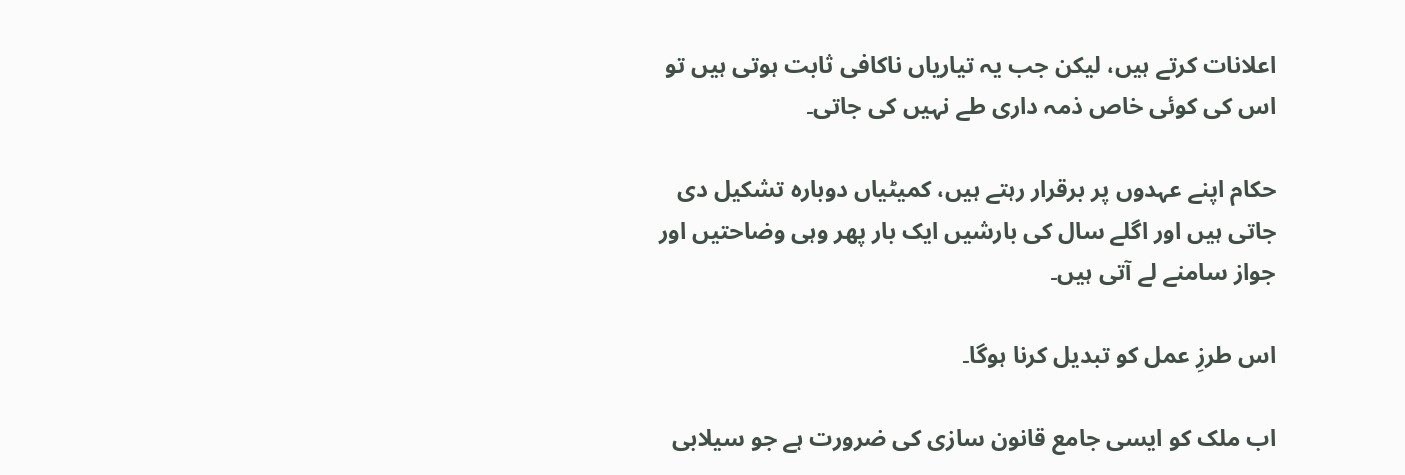اعلانات کرتے ہیں، لیکن جب یہ تیاریاں ناکافی ثابت ہوتی ہیں تو اس کی کوئی خاص ذمہ داری طے نہیں کی جاتی۔

حکام اپنے عہدوں پر برقرار رہتے ہیں، کمیٹیاں دوبارہ تشکیل دی جاتی ہیں اور اگلے سال کی بارشیں ایک بار پھر وہی وضاحتیں اور جواز سامنے لے آتی ہیں۔

اس طرزِ عمل کو تبدیل کرنا ہوگا۔

اب ملک کو ایسی جامع قانون سازی کی ضرورت ہے جو سیلابی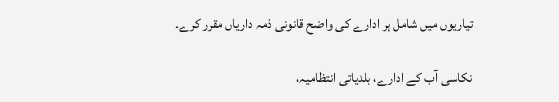تیاریوں میں شامل ہر ادارے کی واضح قانونی ذمہ داریاں مقرر کرے۔

نکاسی آب کے ادارے، بلدیاتی انتظامیہ،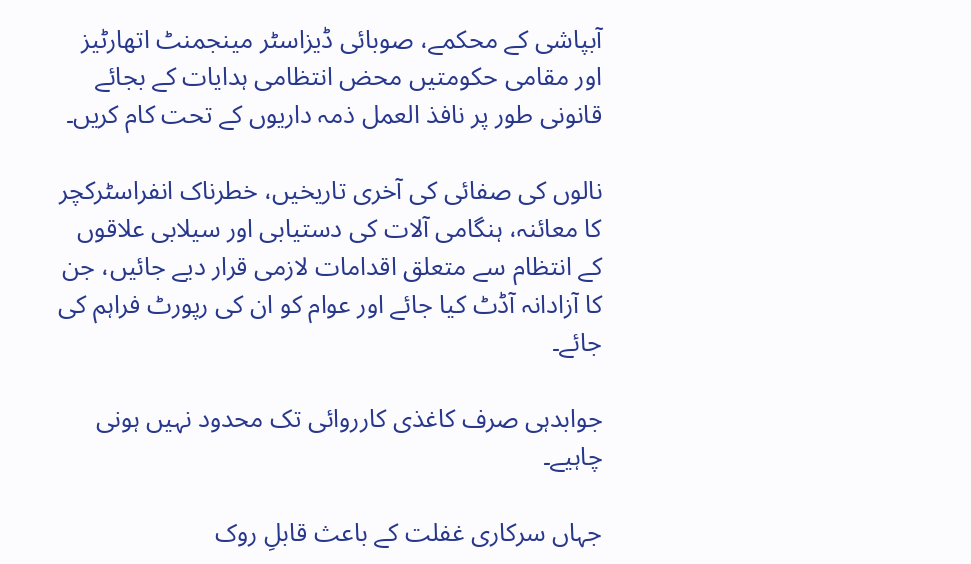آبپاشی کے محکمے، صوبائی ڈیزاسٹر مینجمنٹ اتھارٹیز اور مقامی حکومتیں محض انتظامی ہدایات کے بجائے قانونی طور پر نافذ العمل ذمہ داریوں کے تحت کام کریں۔

نالوں کی صفائی کی آخری تاریخیں، خطرناک انفراسٹرکچر کا معائنہ، ہنگامی آلات کی دستیابی اور سیلابی علاقوں کے انتظام سے متعلق اقدامات لازمی قرار دیے جائیں، جن کا آزادانہ آڈٹ کیا جائے اور عوام کو ان کی رپورٹ فراہم کی جائے۔

جوابدہی صرف کاغذی کارروائی تک محدود نہیں ہونی چاہیے۔

جہاں سرکاری غفلت کے باعث قابلِ روک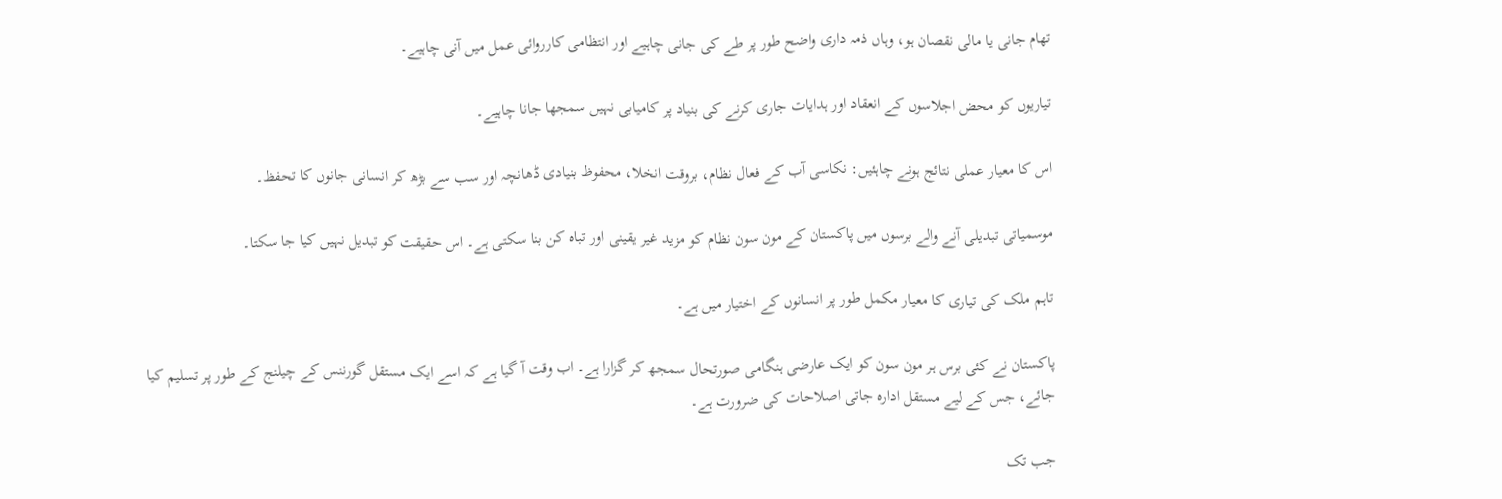تھام جانی یا مالی نقصان ہو، وہاں ذمہ داری واضح طور پر طے کی جانی چاہیے اور انتظامی کارروائی عمل میں آنی چاہیے۔

تیاریوں کو محض اجلاسوں کے انعقاد اور ہدایات جاری کرنے کی بنیاد پر کامیابی نہیں سمجھا جانا چاہیے۔

اس کا معیار عملی نتائج ہونے چاہئیں: نکاسی آب کے فعال نظام، بروقت انخلا، محفوظ بنیادی ڈھانچہ اور سب سے بڑھ کر انسانی جانوں کا تحفظ۔

موسمیاتی تبدیلی آنے والے برسوں میں پاکستان کے مون سون نظام کو مزید غیر یقینی اور تباہ کن بنا سکتی ہے۔ اس حقیقت کو تبدیل نہیں کیا جا سکتا۔

تاہم ملک کی تیاری کا معیار مکمل طور پر انسانوں کے اختیار میں ہے۔

پاکستان نے کئی برس ہر مون سون کو ایک عارضی ہنگامی صورتحال سمجھ کر گزارا ہے۔ اب وقت آ گیا ہے کہ اسے ایک مستقل گورننس کے چیلنج کے طور پر تسلیم کیا جائے، جس کے لیے مستقل ادارہ جاتی اصلاحات کی ضرورت ہے۔

جب تک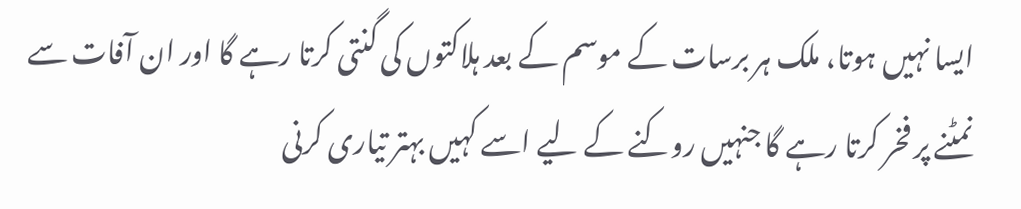ایسا نہیں ہوتا، ملک ہر برسات کے موسم کے بعد ہلاکتوں کی گنتی کرتا رہے گا اور ان آفات سے نمٹنے پر فخر کرتا رہے گا جنہیں روکنے کے لیے اسے کہیں بہتر تیاری کرنی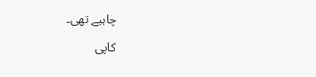چاہیے تھی۔

کاپی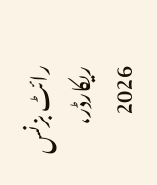رائٹ بزنس ریکارڈر، 2026